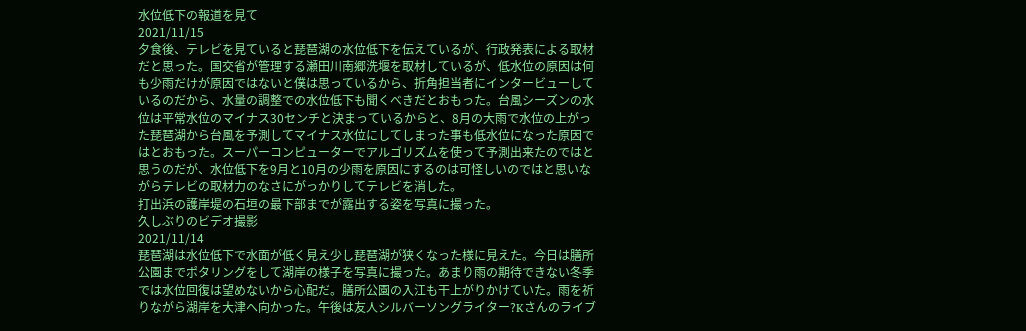水位低下の報道を見て
2021/11/15
夕食後、テレビを見ていると琵琶湖の水位低下を伝えているが、行政発表による取材だと思った。国交省が管理する瀬田川南郷洗堰を取材しているが、低水位の原因は何も少雨だけが原因ではないと僕は思っているから、折角担当者にインタービューしているのだから、水量の調整での水位低下も聞くべきだとおもった。台風シーズンの水位は平常水位のマイナス30センチと決まっているからと、8月の大雨で水位の上がった琵琶湖から台風を予測してマイナス水位にしてしまった事も低水位になった原因ではとおもった。スーパーコンピューターでアルゴリズムを使って予測出来たのではと思うのだが、水位低下を9月と10月の少雨を原因にするのは可怪しいのではと思いながらテレビの取材力のなさにがっかりしてテレビを消した。
打出浜の護岸堤の石垣の最下部までが露出する姿を写真に撮った。
久しぶりのビデオ撮影
2021/11/14
琵琶湖は水位低下で水面が低く見え少し琵琶湖が狭くなった様に見えた。今日は膳所公園までポタリングをして湖岸の様子を写真に撮った。あまり雨の期待できない冬季では水位回復は望めないから心配だ。膳所公園の入江も干上がりかけていた。雨を祈りながら湖岸を大津へ向かった。午後は友人シルバーソングライター?Kさんのライブ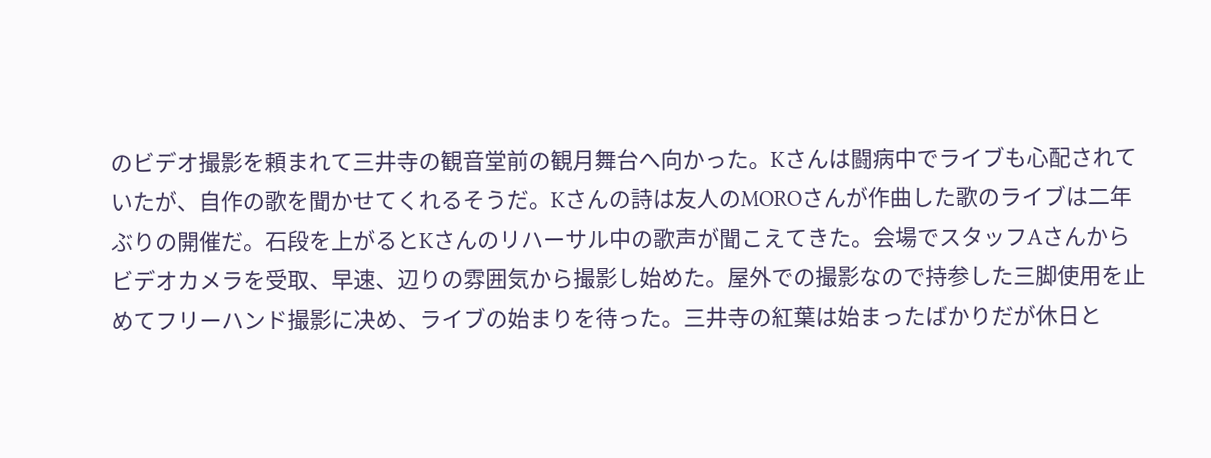のビデオ撮影を頼まれて三井寺の観音堂前の観月舞台へ向かった。Kさんは闘病中でライブも心配されていたが、自作の歌を聞かせてくれるそうだ。Kさんの詩は友人のMOROさんが作曲した歌のライブは二年ぶりの開催だ。石段を上がるとKさんのリハーサル中の歌声が聞こえてきた。会場でスタッフAさんからビデオカメラを受取、早速、辺りの雰囲気から撮影し始めた。屋外での撮影なので持参した三脚使用を止めてフリーハンド撮影に决め、ライブの始まりを待った。三井寺の紅葉は始まったばかりだが休日と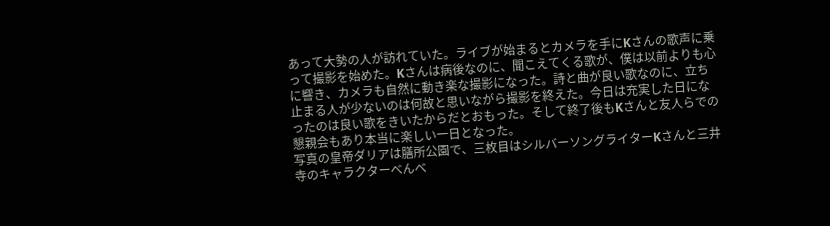あって大勢の人が訪れていた。ライブが始まるとカメラを手にKさんの歌声に乗って撮影を始めた。Kさんは病後なのに、聞こえてくる歌が、僕は以前よりも心に響き、カメラも自然に動き楽な撮影になった。詩と曲が良い歌なのに、立ち止まる人が少ないのは何故と思いながら撮影を終えた。今日は充実した日になったのは良い歌をきいたからだとおもった。そして終了後もKさんと友人らでの懇親会もあり本当に楽しい一日となった。
写真の皇帝ダリアは膳所公園で、三枚目はシルバーソングライターKさんと三井寺のキャラクターべんべ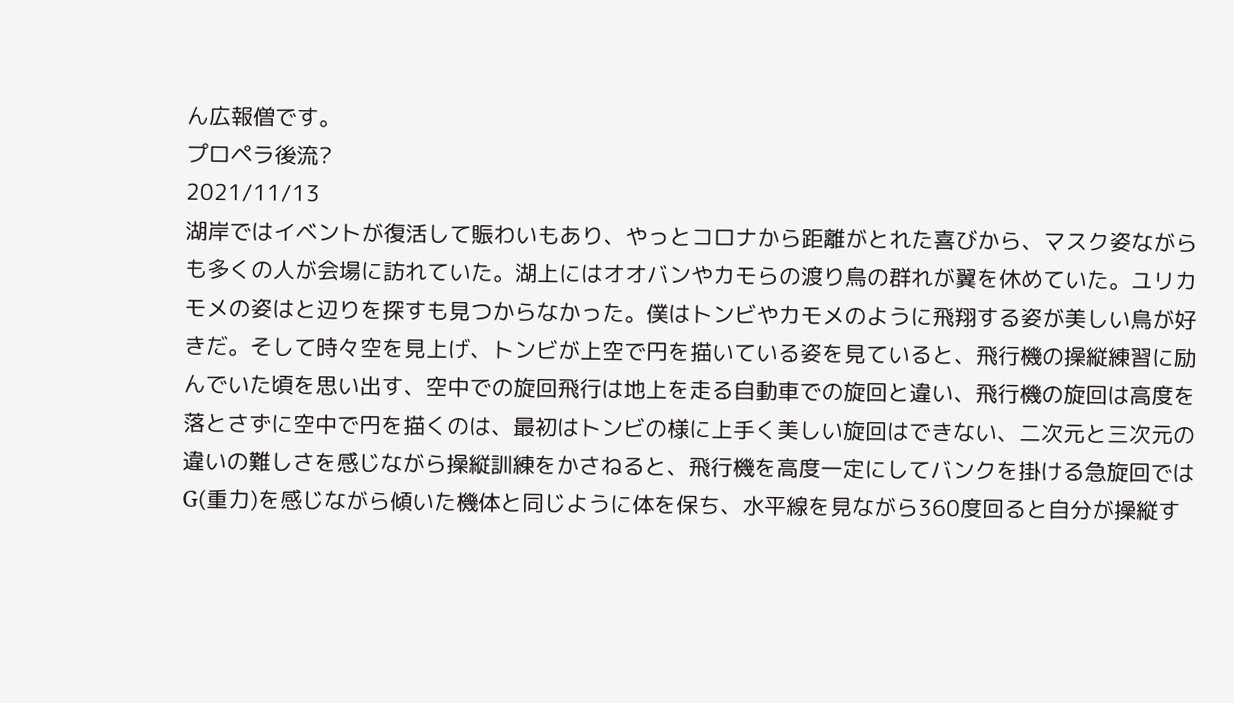ん広報僧です。
プロペラ後流?
2021/11/13
湖岸ではイベントが復活して賑わいもあり、やっとコロナから距離がとれた喜びから、マスク姿ながらも多くの人が会場に訪れていた。湖上にはオオバンやカモらの渡り鳥の群れが翼を休めていた。ユリカモメの姿はと辺りを探すも見つからなかった。僕はトンビやカモメのように飛翔する姿が美しい鳥が好きだ。そして時々空を見上げ、トンビが上空で円を描いている姿を見ていると、飛行機の操縦練習に励んでいた頃を思い出す、空中での旋回飛行は地上を走る自動車での旋回と違い、飛行機の旋回は高度を落とさずに空中で円を描くのは、最初はトンビの様に上手く美しい旋回はできない、二次元と三次元の違いの難しさを感じながら操縦訓練をかさねると、飛行機を高度一定にしてバンクを掛ける急旋回ではG(重力)を感じながら傾いた機体と同じように体を保ち、水平線を見ながら360度回ると自分が操縦す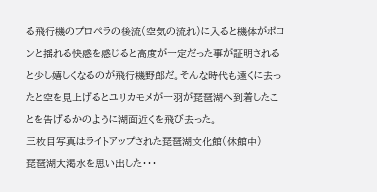る飛行機のプロペラの後流(空気の流れ)に入ると機体がポコンと揺れる快感を感じると高度が一定だった事が証明されると少し嬉しくなるのが飛行機野郎だ。そんな時代も遠くに去ったと空を見上げるとユリカモメが一羽が琵琶湖へ到着したことを告げるかのように湖面近くを飛び去った。
三枚目写真はライトアップされた琵琶湖文化館(休館中)
琵琶湖大渇水を思い出した・・・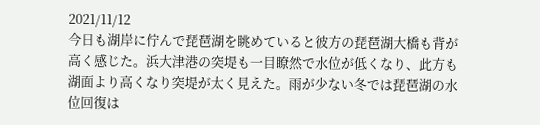2021/11/12
今日も湖岸に佇んで琵琶湖を眺めていると彼方の琵琶湖大橋も背が高く感じた。浜大津港の突堤も一目瞭然で水位が低くなり、此方も湖面より高くなり突堤が太く見えた。雨が少ない冬では琵琶湖の水位回復は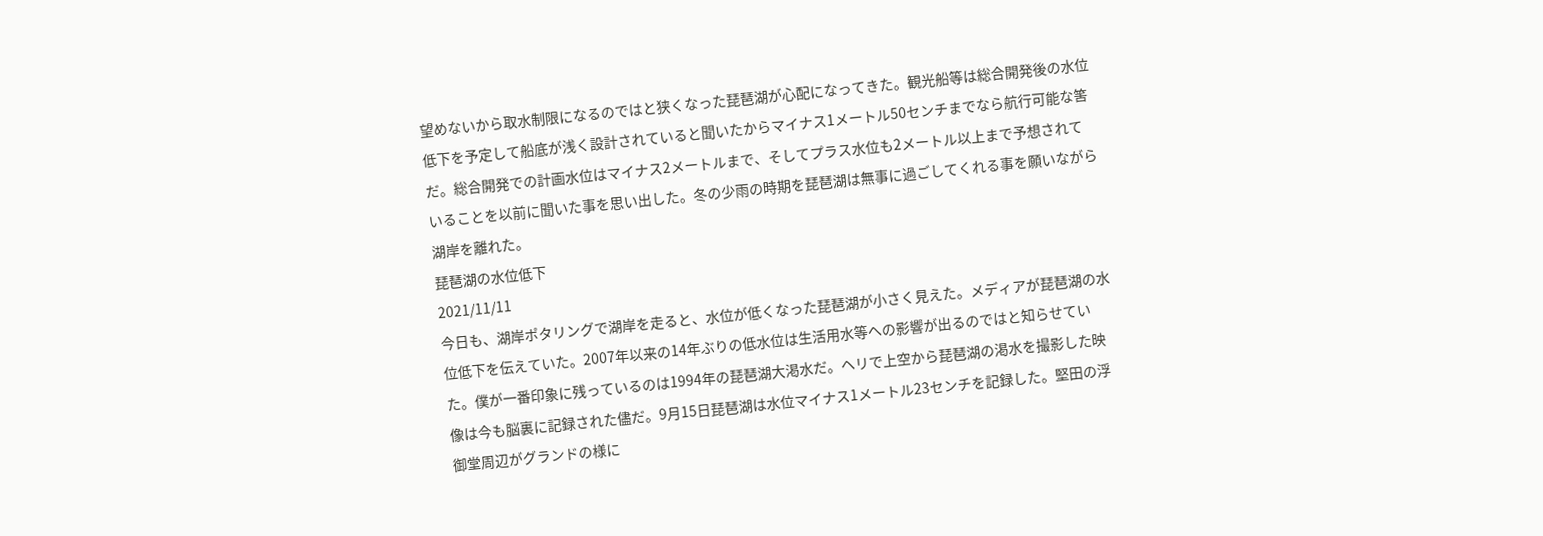望めないから取水制限になるのではと狭くなった琵琶湖が心配になってきた。観光船等は総合開発後の水位低下を予定して船底が浅く設計されていると聞いたからマイナス1メートル50センチまでなら航行可能な筈だ。総合開発での計画水位はマイナス2メートルまで、そしてプラス水位も2メートル以上まで予想されていることを以前に聞いた事を思い出した。冬の少雨の時期を琵琶湖は無事に過ごしてくれる事を願いながら湖岸を離れた。
琵琶湖の水位低下
2021/11/11
今日も、湖岸ポタリングで湖岸を走ると、水位が低くなった琵琶湖が小さく見えた。メディアが琵琶湖の水位低下を伝えていた。2007年以来の14年ぶりの低水位は生活用水等への影響が出るのではと知らせていた。僕が一番印象に残っているのは1994年の琵琶湖大渇水だ。ヘリで上空から琵琶湖の渇水を撮影した映像は今も脳裏に記録された儘だ。9月15日琵琶湖は水位マイナス1メートル23センチを記録した。堅田の浮御堂周辺がグランドの様に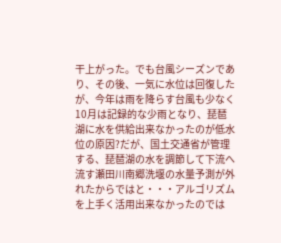干上がった。でも台風シーズンであり、その後、一気に水位は回復したが、今年は雨を降らす台風も少なく10月は記録的な少雨となり、琵琶湖に水を供給出来なかったのが低水位の原因?だが、国土交通省が管理する、琵琶湖の水を調節して下流へ流す瀬田川南郷洗堰の水量予測が外れたからではと・・・アルゴリズムを上手く活用出来なかったのでは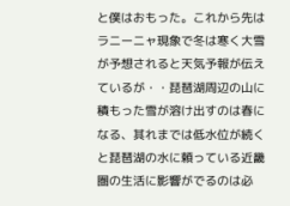と僕はおもった。これから先はラニーニャ現象で冬は寒く大雪が予想されると天気予報が伝えているが・・琵琶湖周辺の山に積もった雪が溶け出すのは春になる、其れまでは低水位が続くと琵琶湖の水に頼っている近畿圏の生活に影響がでるのは必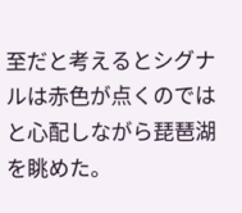至だと考えるとシグナルは赤色が点くのではと心配しながら琵琶湖を眺めた。